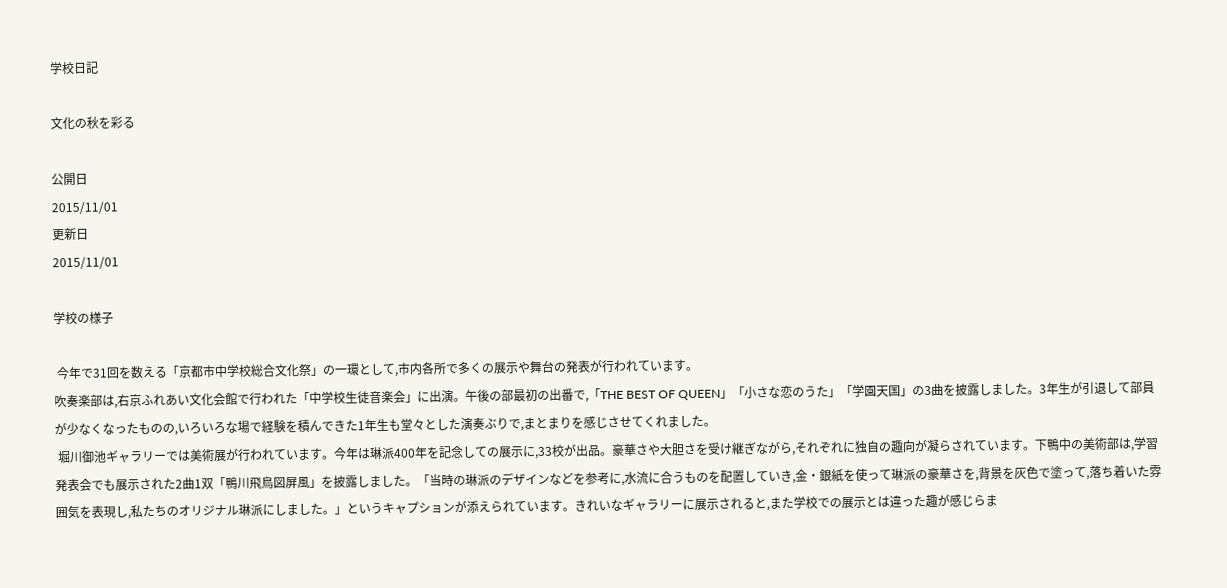学校日記

文化の秋を彩る

公開日
2015/11/01
更新日
2015/11/01

学校の様子

 今年で31回を数える「京都市中学校総合文化祭」の一環として,市内各所で多くの展示や舞台の発表が行われています。
吹奏楽部は,右京ふれあい文化会館で行われた「中学校生徒音楽会」に出演。午後の部最初の出番で,「THE BEST OF QUEEN」「小さな恋のうた」「学園天国」の3曲を披露しました。3年生が引退して部員が少なくなったものの,いろいろな場で経験を積んできた1年生も堂々とした演奏ぶりで,まとまりを感じさせてくれました。
 堀川御池ギャラリーでは美術展が行われています。今年は琳派400年を記念しての展示に,33校が出品。豪華さや大胆さを受け継ぎながら,それぞれに独自の趣向が凝らされています。下鴨中の美術部は,学習発表会でも展示された2曲1双「鴨川飛鳥図屏風」を披露しました。「当時の琳派のデザインなどを参考に,水流に合うものを配置していき,金・銀紙を使って琳派の豪華さを,背景を灰色で塗って,落ち着いた雰囲気を表現し,私たちのオリジナル琳派にしました。」というキャプションが添えられています。きれいなギャラリーに展示されると,また学校での展示とは違った趣が感じらま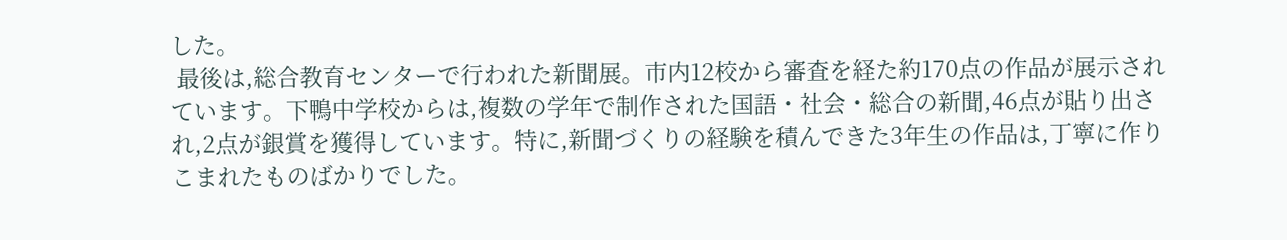した。
 最後は,総合教育センターで行われた新聞展。市内12校から審査を経た約170点の作品が展示されています。下鴨中学校からは,複数の学年で制作された国語・社会・総合の新聞,46点が貼り出され,2点が銀賞を獲得しています。特に,新聞づくりの経験を積んできた3年生の作品は,丁寧に作りこまれたものばかりでした。